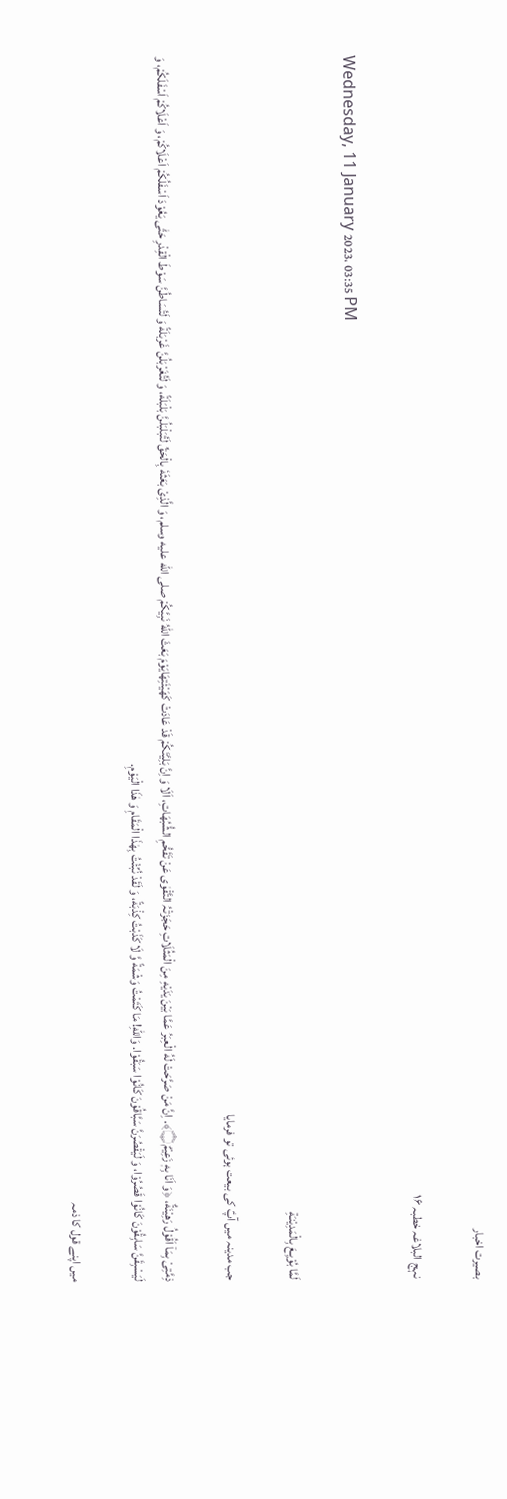بصیرت اخبار

نہج البلاغہ خطبہ ۱۶

Wednesday, 11 January 2023، 03:35 PM

لَمَّا بُوْیِـعَ بِالْمَدِیْنـَةِ

جب مدینہ میں آپؑ کی بیعت ہوئی تو فرمایا

ذِمَّتِیْ بِمَاۤ اَقُوْلُ رَهِیْنَةٌ، ﴿وَ اَنَا بِهٖ زَعِیْمٌ۝﴾. اِنَّ مَنْ صَرَّحَتْ لَهُ الْعِبَرُ عَمَّا بَیْنَ یَدَیْهِ مِنَ الْمَثُلَاتِ حَجَزَتْہُ التَّقْوٰى عَنْ تَقَحُّمِ الشُّبُهَاتِ، اَلَا وَ اِنَّ بَلِیَّتَکُمْ قَدْ عَادَتْ کَهَیْئَتِهَایَوْمَ بَعَثَ اللهُ نَبِیَّکُمْ صلى الله عليه وسلم، وَ الَّذِیْ بَعَثَهٗ بِالْحَقِّ لَتُبَلْبَلُنَّ بَلْبَلَةً، وَ لَتُغَرْبَلُنَّ غَرْبَلَةً وَ لَتُسَاطُنَّ سَوْطَ الْقِدْرِ حَتّٰى یَعُوْدَ اَسْفَلُکُمْ اَعْلَاکُمْ، وَ اَعْلَاکُمْ اَسْفَلَکُمْ، وَ لَیَسْبِقَنَّ سَابِقُوْنَ کَانُوْا قَصُرُوْا، وَ لَیَقْصُرَنَّ سَبَّاقُوْنَ کَانُوْا سَبَقُوْا. وَاللهِ! مَا کَتَمْتُ وَشْمَةً وَّ لَا کَذَبْتُ کِذْبَةً، وَ لَقَدْ نُبِّئْتُ بِهٰذَا الْمَقَامِ وَ هٰذَا الْیَوْمِ.

میں اپنے قول کا ذمہ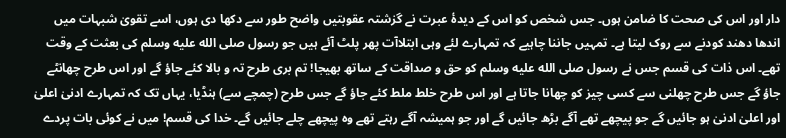دار اور اس کی صحت کا ضامن ہوں۔ جس شخص کو اس کے دیدۂ عبرت نے گزشتہ عقوبتیں واضح طور سے دکھا دی ہوں، اسے تقویٰ شبہات میں اندھا دھند کودنے سے روک لیتا ہے۔ تمہیں جاننا چاہیے کہ تمہارے لئے وہی ابتلاآت پھر پلٹ آئے ہیں جو رسول صلى الله عليه وسلم کی بعثت کے وقت تھے۔ اس ذات کی قسم جس نے رسول صلى الله عليه وسلم کو حق و صداقت کے ساتھ بھیجا! تم بری طرح تہ و بالا کئے جاؤ گے اور اس طرح چھانٹے جاؤ گے جس طرح چھلنی سے کسی چیز کو چھانا جاتا ہے اور اس طرح خلط ملط کئے جاؤ گے جس طرح (چمچے سے) ہنڈیا، یہاں تک کہ تمہارے ادنیٰ اعلیٰ اور اعلیٰ ادنیٰ ہو جائیں گے جو پیچھے تھے آگے بڑھ جائیں گے اور جو ہمیشہ آگے رہتے تھے وہ پیچھے چلے جائیں گے۔ خدا کی قسم! میں نے کوئی بات پردے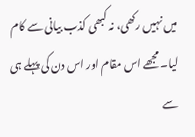میں نہیں رکھی، نہ کبھی کذب بیانی سے کام لیا۔ مجھے اس مقام اور اس دن کی پہلے ہی سے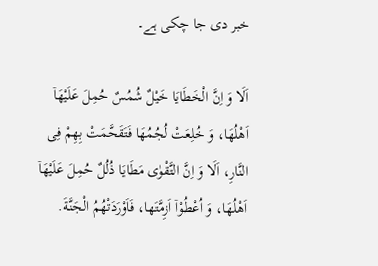خبر دی جا چکی ہے۔

اَلَا وَ اِنَّ الْخَطَایَا خَیْلٌ شُمُسٌ حُمِلَ عَلَیْهَاۤ اَهْلُهَا، وَ خُلِعَتْ لُجُمُهَا فَتَقَحَّمَتْ بِهِمْ فِی النَّارِ، اَلَا وَ اِنَّ التَّقْوٰى مَطَایَا ذُلُلٌ حُمِلَ عَلَیْهَاۤ اَهْلُهَا، وَ اُعْطُوْاۤ اَزِمَّتَها، فَاَوْرَدَتْهُمُ الْجَنَّةَ.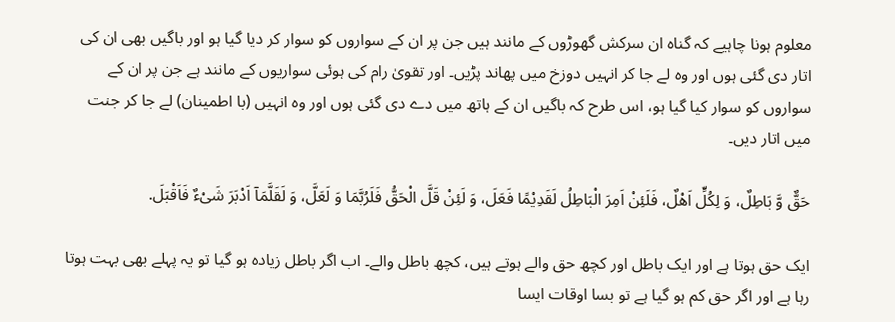معلوم ہونا چاہیے کہ گناہ ان سرکش گھوڑوں کے مانند ہیں جن پر ان کے سواروں کو سوار کر دیا گیا ہو اور باگیں بھی ان کی اتار دی گئی ہوں اور وہ لے جا کر انہیں دوزخ میں پھاند پڑیں۔ اور تقویٰ رام کی ہوئی سواریوں کے مانند ہے جن پر ان کے سواروں کو سوار کیا گیا ہو، اس طرح کہ باگیں ان کے ہاتھ میں دے دی گئی ہوں اور وہ انہیں (با اطمینان) لے جا کر جنت میں اتار دیں۔

حَقٌّ وَّ بَاطِلٌ، وَ لِکُلٍّ اَهْلٌ، فَلَئِنْ اَمِرَ الْبَاطِلُ لَقَدِیْمًا فَعَلَ، وَ لَئِنْ قَلَّ الْحَقُّ فَلَرُبَّمَا وَ لَعَلَّ، وَ لَقَلَّمَاۤ اَدْبَرَ شَیْءٌ فَاَقْبَلَ.

ایک حق ہوتا ہے اور ایک باطل اور کچھ حق والے ہوتے ہیں، کچھ باطل والے۔ اب اگر باطل زیادہ ہو گیا تو یہ پہلے بھی بہت ہوتا رہا ہے اور اگر حق کم ہو گیا ہے تو بسا اوقات ایسا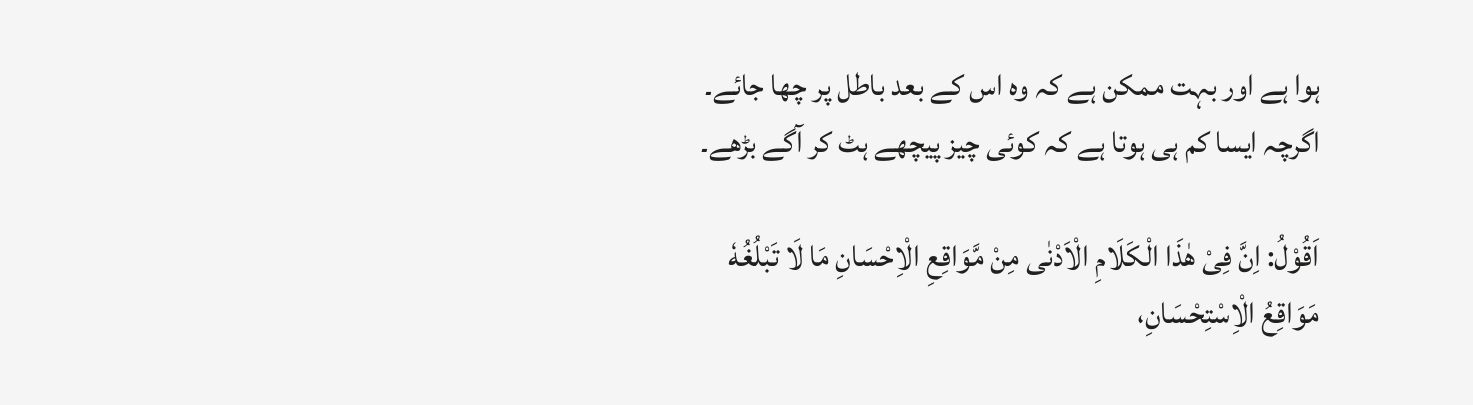ہوا ہے اور بہت ممکن ہے کہ وہ اس کے بعد باطل پر چھا جائے۔ اگرچہ ایسا کم ہی ہوتا ہے کہ کوئی چیز پیچھے ہٹ کر آگے بڑھے۔

اَقُوْلُ: اِنَّ فِیْ هٰذَا الْکَلَامِ الْاَدْنٰى مِنْ مَّوَاقِعِ الْاِحْسَانِ مَا لَا تَبْلُغُهٗ مَوَاقِعُ الْاِسْتِحْسَانِ،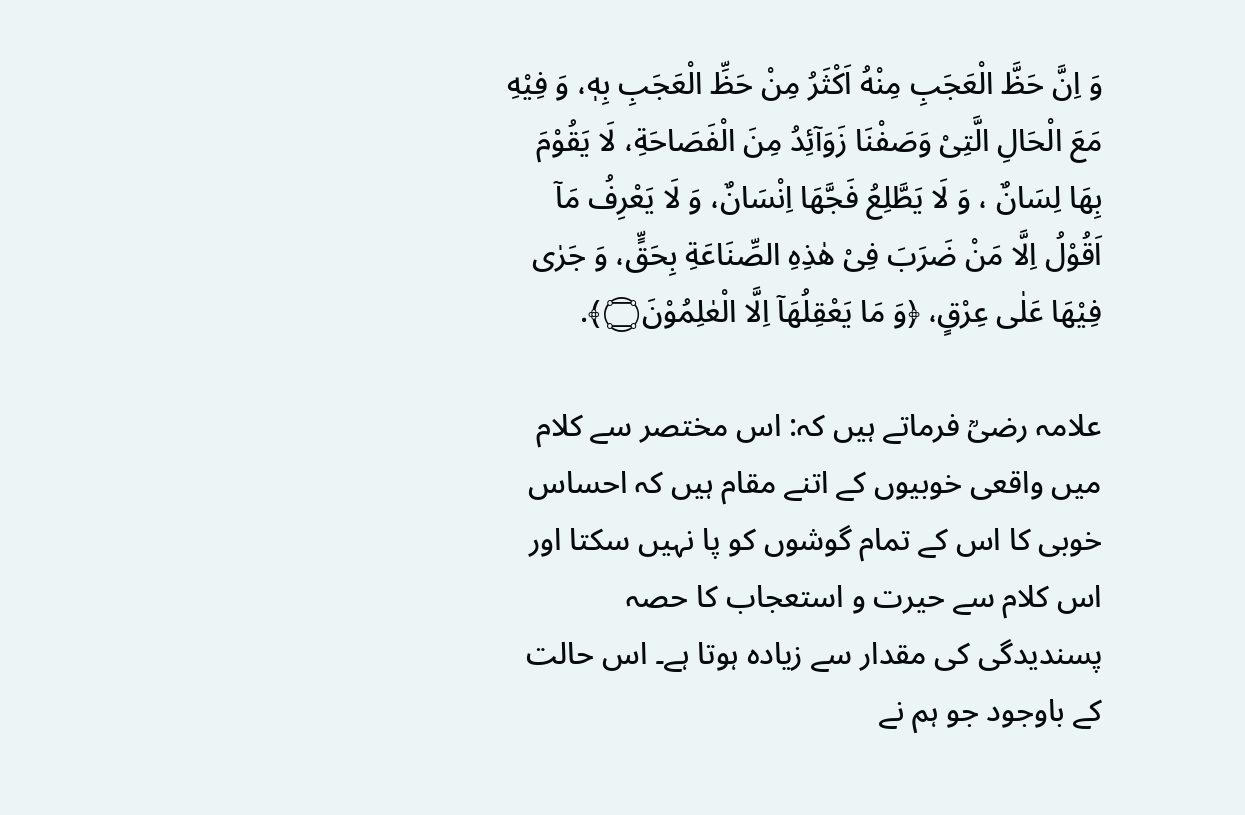وَ اِنَّ حَظَّ الْعَجَبِ مِنْهُ اَکْثَرُ مِنْ حَظِّ الْعَجَبِ بِهٖ، وَ فِیْهِ مَعَ الْحَالِ الَّتِیْ وَصَفْنَا زَوَآئِدُ مِنَ الْفَصَاحَةِ، لَا یَقُوْمَ بِهَا لِسَانٌ ، وَ لَا یَطَّلِعُ فَجَّهَا اِنْسَانٌ، وَ لَا یَعْرِفُ مَاۤ اَقُوْلُ اِلَّا مَنْ ضَرَبَ فِیْ هٰذِهِ الصِّنَاعَةِ بِحَقٍّ، وَ جَرٰى فِیْهَا عَلٰى عِرْقٍ، ﴿وَ مَا یَعْقِلُهَاۤ اِلَّا الْعٰلِمُوْنَ۝﴾.

علامہ رضیؒ فرماتے ہیں کہ: اس مختصر سے کلام میں واقعی خوبیوں کے اتنے مقام ہیں کہ احساس خوبی کا اس کے تمام گوشوں کو پا نہیں سکتا اور اس کلام سے حیرت و استعجاب کا حصہ پسندیدگی کی مقدار سے زیادہ ہوتا ہے۔ اس حالت کے باوجود جو ہم نے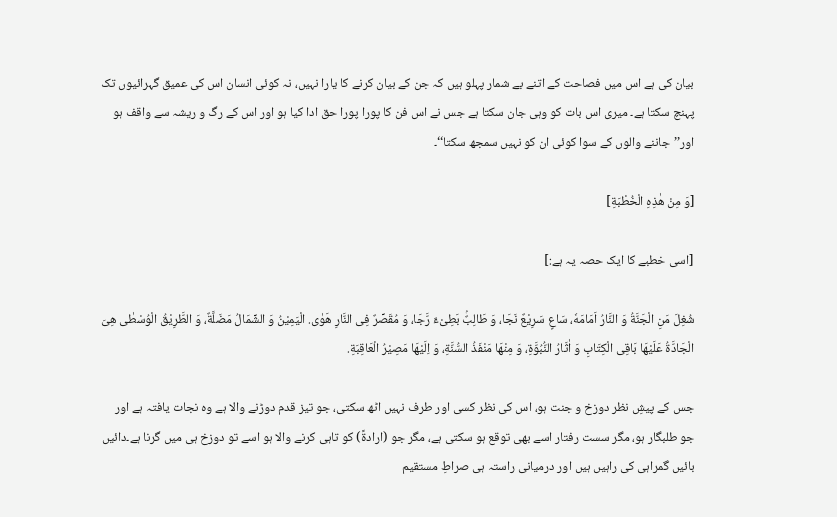بیان کی ہے اس میں فصاحت کے اتنے بے شمار پہلو ہیں کہ جن کے بیان کرنے کا یارا نہیں، نہ کوئی انسان اس کی عمیق گہرائیوں تک پہنچ سکتا ہے۔ میری اس بات کو وہی جان سکتا ہے جس نے اس فن کا پورا پورا حق ادا کیا ہو اور اس کے رگ و ریشہ سے واقف ہو اور’’جاننے والوں کے سوا کوئی ان کو نہیں سمجھ سکتا‘‘۔

[وَ مِنْ هٰذِهِ الْخُطْبَةِ]

[اسی خطبے کا ایک حصہ یہ ہے:]

شُغِلَ مَنِ الْجَنَّةُ وَ النَّارُ اَمَامَهٗ، سَاعٍ سَرِیْعٌ نَجَا، وَ طَالِبٌۢ بَطِیْءٌ رَّجَا، وَ مُقَصِّرٌ فِی النَّارِ هَوٰى. الْیَمِیْنُ وَ الشِّمَالُ مَضَلَّةٌ، وَ الطَّرِیْقُ الْوُسْطٰى هِیَ الْجَادَّةُ عَلَیْهَا بَاقِی الْکِتَابِ وَ اٰثَارُ النُّبُوَّةِ، وَ مِنْهَا مَنْفَذُ السُّنَّةِ، وَ اِلَیْهَا مَصِیْرُ الْعَاقِبَةِ.

جس کے پیشِ نظر دوزخ و جنت ہو، اس کی نظر کسی اور طرف نہیں اٹھ سکتی، جو تیز قدم دوڑنے والا ہے وہ نجات یافتہ ہے اور جو طلبگار ہو، مگر سست رفتار اسے بھی توقع ہو سکتی ہے، مگر جو (ارادةً) کو تاہی کرنے والا ہو اسے تو دوزخ ہی میں گرنا ہے۔دائیں بائیں گمراہی کی راہیں ہیں اور درمیانی راستہ ہی صراطِ مستقیم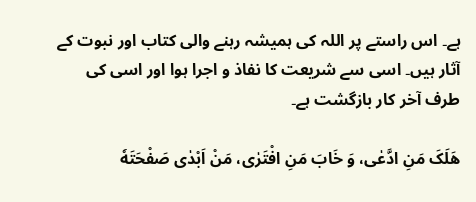ہے۔ اس راستے پر اللہ کی ہمیشہ رہنے والی کتاب اور نبوت کے آثار ہیں۔ اسی سے شریعت کا نفاذ و اجرا ہوا اور اسی کی طرف آخر کار بازگشت ہے۔

هَلَکَ مَنِ ادَّعٰى، وَ خَابَ مَنِ افْتَرٰى، مَنْ اَبْدٰى صَفْحَتَهٗ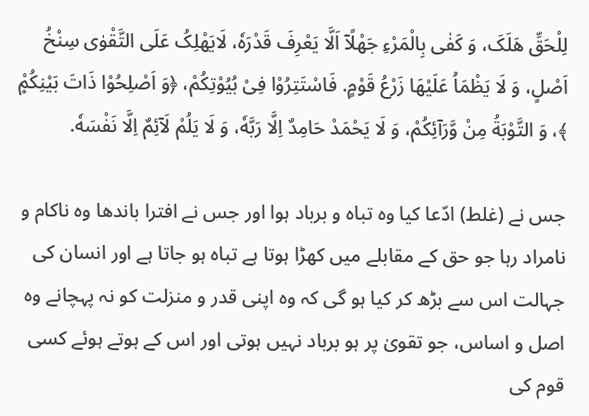لِلْحَقِّ هَلَکَ، وَ کَفٰى بِالْمَرْءِ جَهْلًاۤ اَلَّا یَعْرِفَ قَدْرَهٗ، لَایَهْلِکُ عَلَى التَّقْوٰى سِنْخُ اَصْلٍ، وَ لَا یَظْمَاُ عَلَیْهَا زَرْعُ قَوْمٍ. فَاسْتَتِرُوْا فِیْ بُیُوْتِکُمْ، ﴿وَ اَصْلِحُوْا ذَاتَ بَیْنِکُمْ۪ ﴾، وَ التَّوْبَةُ مِنْ وَّرَآئِکُمْ، وَ لَا یَحْمَدْ حَامِدٌ اِلَّا رَبَّهٗ، وَ لَا یَلُمْ لَآئِمٌ اِلَّا نَفْسَهٗ.

جس نے (غلط) ادّعا کیا وہ تباہ و برباد ہوا اور جس نے افترا باندھا وہ ناکام و نامراد رہا جو حق کے مقابلے میں کھڑا ہوتا ہے تباہ ہو جاتا ہے اور انسان کی جہالت اس سے بڑھ کر کیا ہو گی کہ وہ اپنی قدر و منزلت کو نہ پہچانے وہ اصل و اساس، جو تقویٰ پر ہو برباد نہیں ہوتی اور اس کے ہوتے ہوئے کسی قوم کی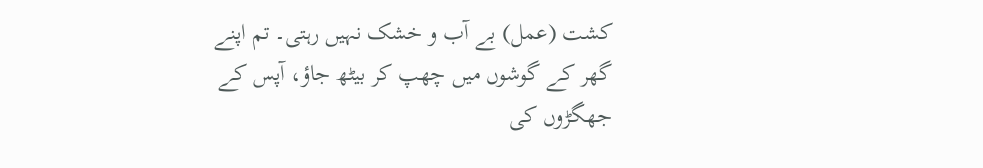کشت (عمل) بے آب و خشک نہیں رہتی۔ تم اپنے گھر کے گوشوں میں چھپ کر بیٹھ جاؤ، آپس کے جھگڑوں کی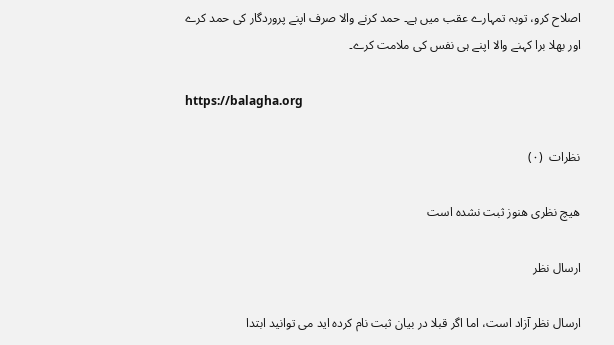اصلاح کرو، توبہ تمہارے عقب میں ہے۔ حمد کرنے والا صرف اپنے پروردگار کی حمد کرے اور بھلا برا کہنے والا اپنے ہی نفس کی ملامت کرے۔

https://balagha.org

نظرات  (۰)

هیچ نظری هنوز ثبت نشده است

ارسال نظر

ارسال نظر آزاد است، اما اگر قبلا در بیان ثبت نام کرده اید می توانید ابتدا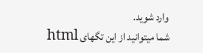وارد شوید.
شما میتوانید از این تگهای html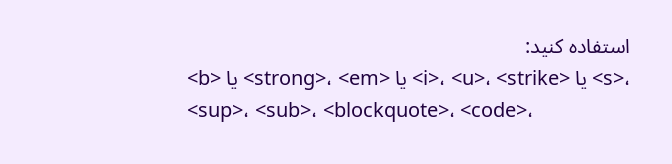استفاده کنید:
<b> یا <strong>، <em> یا <i>، <u>، <strike> یا <s>، <sup>، <sub>، <blockquote>، <code>،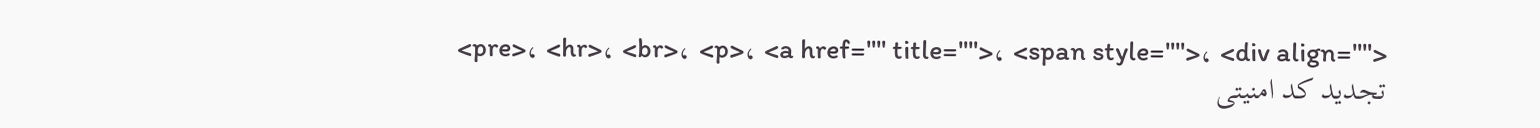<pre>، <hr>، <br>، <p>، <a href="" title="">، <span style="">، <div align="">
تجدید کد امنیتی